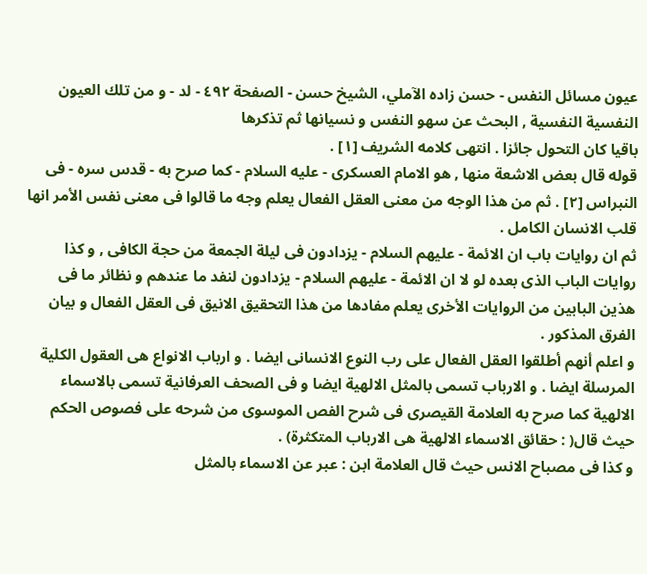عيون مسائل النفس - حسن زاده الآملي، الشيخ حسن - الصفحة ٤٩٢ - لد - و من تلك العيون النفسية النفسية , البحث عن سهو النفس و نسيانها ثم تذكرها
باقيا كان التحول جائزا . انتهى كلامه الشريف [١] .
قوله قال بعض الاشعة منها , هو الامام العسكرى - عليه السلام - كما صرح به - قدس سره - فى النبراس [٢] . ثم من هذا الوجه من معنى العقل الفعال يعلم وجه ما قالوا فى معنى نفس الأمر انها قلب الانسان الكامل .
ثم ان روايات باب ان الائمة - عليهم السلام - يزدادون فى ليلة الجمعة من حجة الكافى , و كذا روايات الباب الذى بعده لو لا ان الائمة - عليهم السلام - يزدادون لنفد ما عندهم و نظائر ما فى هذين البابين من الروايات الأخرى يعلم مفادها من هذا التحقيق الانيق فى العقل الفعال و بيان الفرق المذكور .
و اعلم أنهم أطلقوا العقل الفعال على رب النوع الانسانى ايضا . و ارباب الانواع هى العقول الكلية المرسلة ايضا . و الارباب تسمى بالمثل الالهية ايضا و فى الصحف العرفانية تسمى بالاسماء الالهية كما صرح به العلامة القيصرى فى شرح الفص الموسوى من شرحه على فصوص الحكم حيث قال( : حقائق الاسماء الالهية هى الارباب المتكثرة) .
و كذا فى مصباح الانس حيث قال العلامة ابن : عبر عن الاسماء بالمثل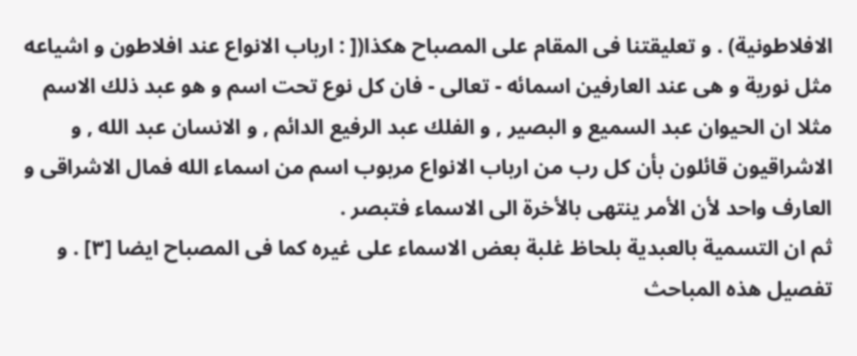الافلاطونية) . و تعليقتنا فى المقام على المصباح هكذا([ : ارباب الانواع عند افلاطون و اشياعه مثل نورية و هى عند العارفين اسمائه - تعالى - فان كل نوع تحت اسم و هو عبد ذلك الاسم مثلا ان الحيوان عبد السميع و البصير , و الفلك عبد الرفيع الدائم , و الانسان عبد الله , و الاشراقيون قائلون بأن كل رب من ارباب الانواع مربوب اسم من اسماء الله فمال الاشراقى و العارف واحد لأن الأمر ينتهى بالأخرة الى الاسماء فتبصر .
ثم ان التسمية بالعبدية بلحاظ غلبة بعض الاسماء على غيره كما فى المصباح ايضا [٣] . و تفصيل هذه المباحث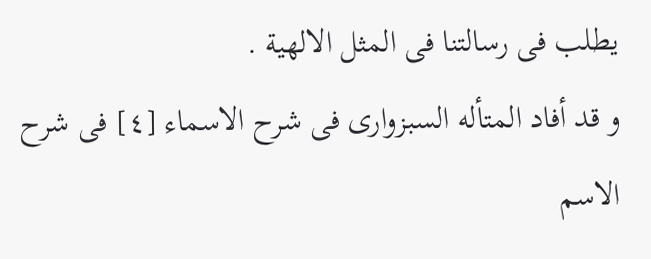يطلب فى رسالتنا فى المثل الالهية .
و قد أفاد المتأله السبزوارى فى شرح الاسماء [٤] فى شرح الاسم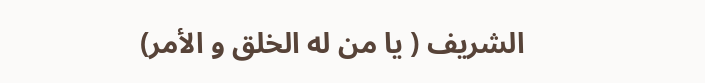الشريف ( يا من له الخلق و الأمر)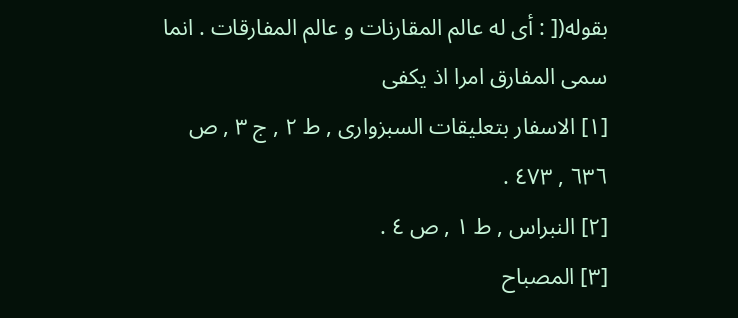بقوله([ : أى له عالم المقارنات و عالم المفارقات . انما سمى المفارق امرا اذ يكفى
[١] الاسفار بتعليقات السبزوارى , ط ٢ , ج ٣ , ص ٦٣٦ , ٤٧٣ .
[٢] النبراس , ط ١ , ص ٤ .
[٣] المصباح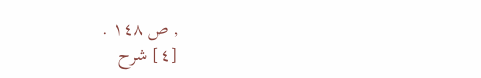, ص ١٤٨ .
[٤] شرح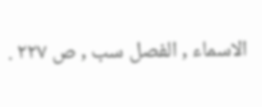الاسماء , الفصل سب , ص ٢٢٧ .